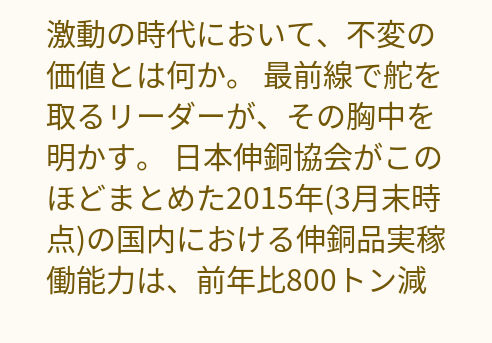激動の時代において、不変の価値とは何か。 最前線で舵を取るリーダーが、その胸中を明かす。 日本伸銅協会がこのほどまとめた2015年(3月末時点)の国内における伸銅品実稼働能力は、前年比800トン減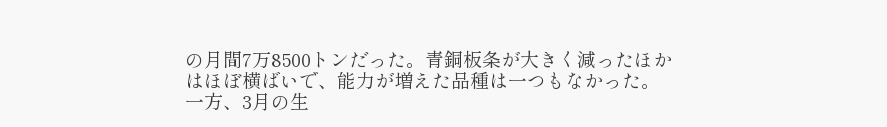の月間7万8500トンだった。青銅板条が大きく減ったほかはほぼ横ばいで、能力が増えた品種は一つもなかった。一方、3月の生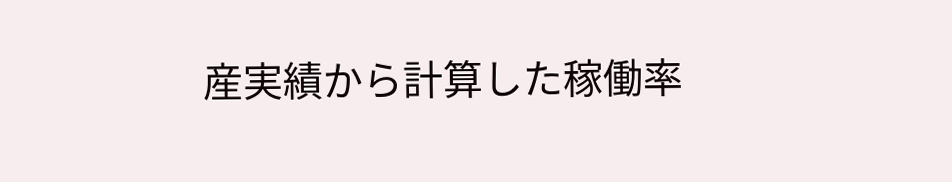産実績から計算した稼働率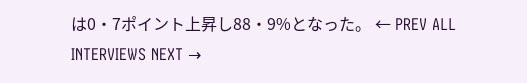は0・7ポイント上昇し88・9%となった。 ← PREV ALL INTERVIEWS NEXT →